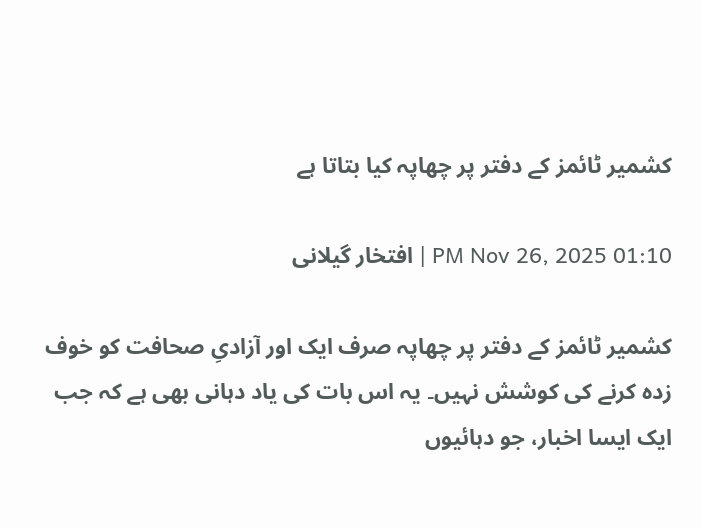کشمیر ٹائمز کے دفتر پر چھاپہ کیا بتاتا ہے

01:10 PM Nov 26, 2025 | افتخار گیلانی

کشمیر ٹائمز کے دفتر پر چھاپہ صرف ایک اور آزادیِ صحافت کو خوف زدہ کرنے کی کوشش نہیں۔ یہ اس بات کی یاد دہانی بھی ہے کہ جب ایک ایسا اخبار، جو دہائیوں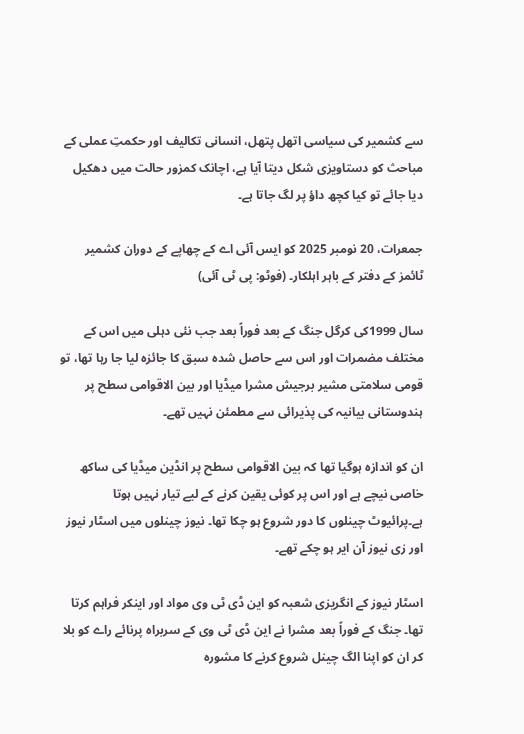سے کشمیر کی سیاسی اتھل پتھل، انسانی تکالیف اور حکمتِ عملی کے مباحث کو دستاویزی شکل دیتا آیا ہے، اچانک کمزور حالت میں دھکیل دیا جائے تو کیا کچھ داؤ پر لگ جاتا ہے۔

جمعرات، 20 نومبر 2025 کو ایس آئی اے کے چھاپے کے دوران کشمیر ٹائمز کے دفتر کے باہر اہلکار۔ (فوٹو: پی ٹی آئی)

سال 1999کی کرگل جنگ کے بعد فوراً بعد جب نئی دہلی میں اس کے مختلف مضمرات اور اس سے حاصل شدہ سبق کا جائزہ لیا جا رہا تھا، تو قومی سلامتی مشیر برجیش مشرا میڈیا اور بین الاقوامی سطح پر ہندوستانی بیانیہ کی پذیرائی سے مطمئن نہیں تھے۔

ان کو اندازہ ہوگیا تھا کہ بین الاقوامی سطح پر انڈین میڈیا کی ساکھ خاصی نیچے ہے اور اس پر کوئی یقین کرنے کے لیے تیار نہیں ہوتا ہے۔پرائیوٹ چینلوں کا دور شروع ہو چکا تھا۔ نیوز چینلوں میں اسٹار نیوز اور زی نیوز آن ایر ہو چکے تھے۔

اسٹار نیوز کے انگریزی شعبہ کو این ڈی ٹی وی مواد اور اینکر فراہم کرتا تھا۔ جنگ کے فوراً بعد مشرا نے این ڈی ٹی وی کے سربراہ پرنائے راے کو بلا کر ان کو اپنا الگ چینل شروع کرنے کا مشورہ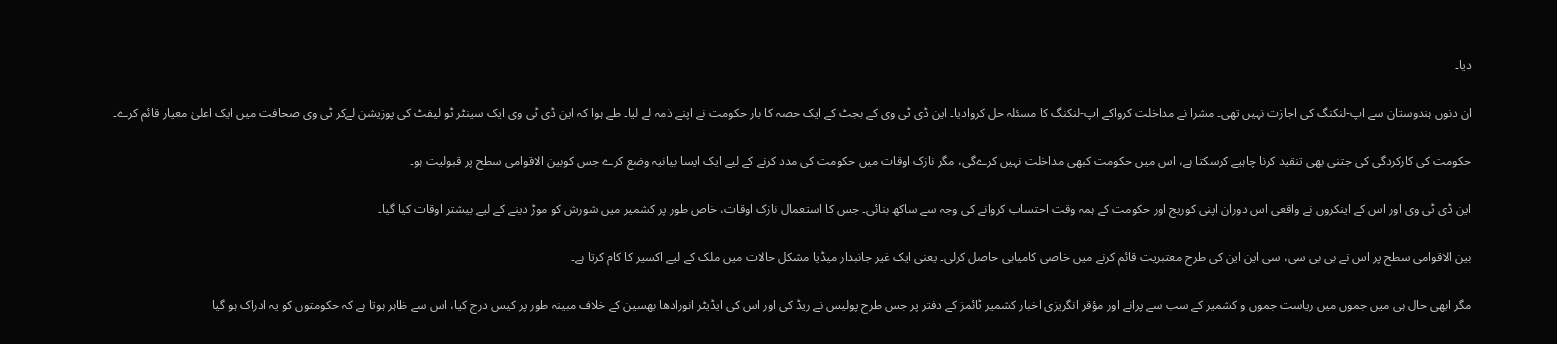دیا۔

ان دنوں ہندوستان سے اپ-لنکنگ کی اجازت نہیں تھی۔ مشرا نے مداخلت کرواکے اپ-لنکنگ کا مسئلہ حل کروادیا۔ این ڈی ٹی وی کے بجٹ کے ایک حصہ کا بار حکومت نے اپنے ذمہ لے لیا۔ طے ہوا کہ این ڈی ٹی وی ایک سینٹر ٹو لیفٹ کی پوزیشن لےکر ٹی وی صحافت میں ایک اعلیٰ معیار قائم کرے۔

حکومت کی کارکردگی کی جتنی بھی تنقید کرنا چاہیے کرسکتا ہے، اس میں حکومت کبھی مداخلت نہیں کرےگی، مگر نازک اوقات میں حکومت کی مدد کرنے کے لیے ایک ایسا بیانیہ وضع کرے جس کوبین الاقوامی سطح پر قبولیت ہو۔

این ڈی ٹی وی اور اس کے اینکروں نے واقعی اس دوران اپنی کوریج اور حکومت کے ہمہ وقت احتساب کروانے کی وجہ سے ساکھ بنائی۔ جس کا استعمال نازک اوقات، خاص طور پر کشمیر میں شورش کو موڑ دینے کے لیے بیشتر اوقات کیا گیا۔

بین الاقوامی سطح پر اس نے بی بی سی، سی این این کی طرح معتبریت قائم کرنے میں خاصی کامیابی حاصل کرلی۔ یعنی ایک غیر جانبدار میڈیا مشکل حالات میں ملک کے لیے اکسیر کا کام کرتا ہے۔

مگر ابھی حال ہی میں جموں میں ریاست جموں و کشمیر کے سب سے پرانے اور مؤقر انگریزی اخبار کشمیر ٹائمز کے دفتر پر جس طرح پولیس نے ریڈ کی اور اس کی ایڈیٹر انورادھا بھسین کے خلاف مبینہ طور پر کیس درج کیا، اس سے ظاہر ہوتا ہے کہ حکومتوں کو یہ ادراک ہو گیا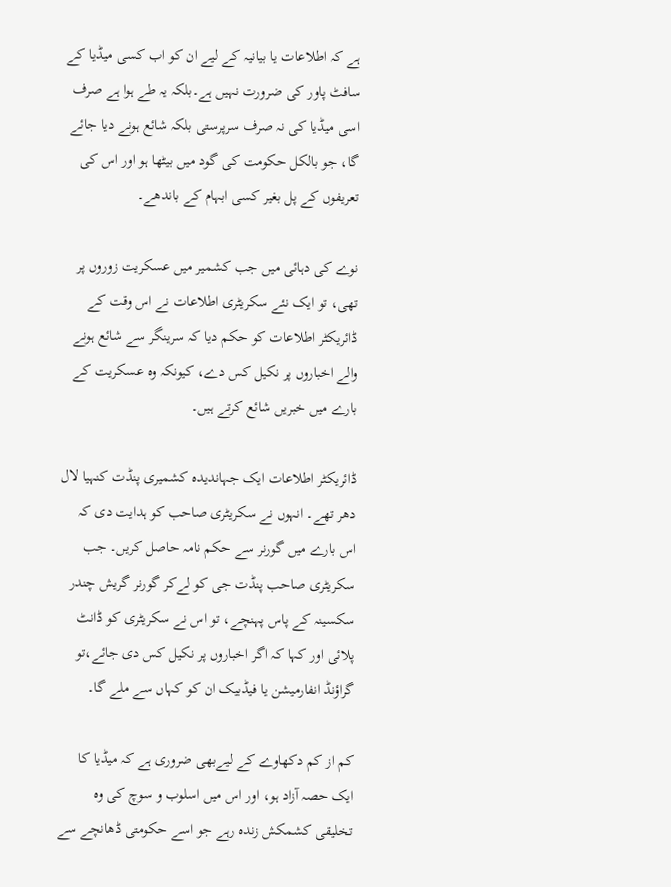ہے کہ اطلاعات یا بیانیہ کے لیے ان کو اب کسی میڈیا کے سافٹ پاور کی ضرورت نہیں ہے۔بلکہ یہ طے ہوا ہے صرف اسی میڈیا کی نہ صرف سرپرستی بلکہ شائع ہونے دیا جائے گا، جو بالکل حکومت کی گود میں بیٹھا ہو اور اس کی تعریفوں کے پل بغیر کسی ابہام کے باندھے۔

نوے کی دہائی میں جب کشمیر میں عسکریت زوروں پر تھی، تو ایک نئے سکریٹری اطلاعات نے اس وقت کے ڈائریکٹر اطلاعات کو حکم دیا کہ سرینگر سے شائع ہونے والے اخباروں پر نکیل کس دے، کیونکہ وہ عسکریت کے بارے میں خبریں شائع کرتے ہیں۔

ڈائریکٹر اطلاعات ایک جہاندیدہ کشمیری پنڈت کنہیا لال دھر تھے۔ انہوں نے سکریٹری صاحب کو ہدایت دی کہ اس بارے میں گورنر سے حکم نامہ حاصل کریں۔ جب سکریٹری صاحب پنڈت جی کو لےکر گورنر گریش چندر سکسینہ کے پاس پہنچے، تو اس نے سکریٹری کو ڈانٹ پلائی اور کہا کہ اگر اخباروں پر نکیل کس دی جائے،تو گراؤنڈ انفارمیشن یا فیڈبیک ان کو کہاں سے ملے گا۔

کم از کم دکھاوے کے لیےبھی ضروری ہے کہ میڈیا کا ایک حصہ آزاد ہو، اور اس میں اسلوب و سوچ کی وہ تخلیقی کشمکش زندہ رہے جو اسے حکومتی ڈھانچے سے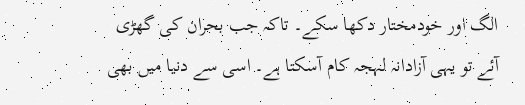الگ اور خودمختار دکھا سکے۔ تاکہ جب بحران کی گھڑی آئے تو یہی آزادانہ لہجہ کام آسکتا ہے۔ اسی سے دنیا میں بھی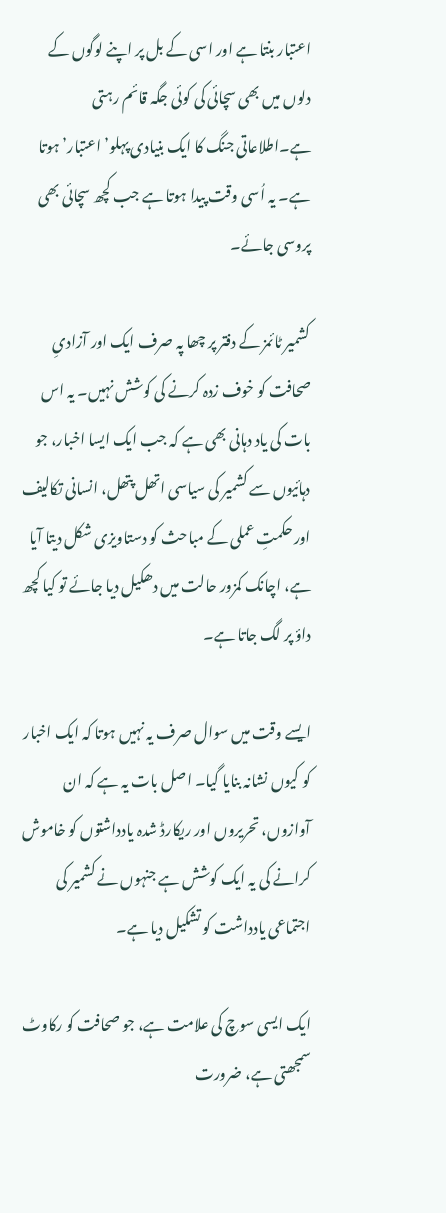اعتبار بنتا ہے اور اسی کے بل پر اپنے لوگوں کے دلوں میں بھی سچائی کی کوئی جگہ قائم رہتی ہے۔اطلاعاتی جنگ کا ایک بنیادی پہلو’اعتبار’ہوتا ہے۔ یہ اُسی وقت پیدا ہوتا ہے جب کچھ سچائی بھی پروسی جائے۔

کشمیر ٹائمز کے دفتر پر چھا پہ صرف ایک اور آزادیِ صحافت کو خوف زدہ کرنے کی کوشش نہیں۔ یہ اس بات کی یاد دہانی بھی ہے کہ جب ایک ایسا اخبار، جو دہائیوں سے کشمیر کی سیاسی اتھل پتھل، انسانی تکالیف اور حکمتِ عملی کے مباحث کو دستاویزی شکل دیتا آیا ہے، اچانک کمزور حالت میں دھکیل دیا جائے تو کیا کچھ داؤ پر لگ جاتا ہے۔

ایسے وقت میں سوال صرف یہ نہیں ہوتا کہ ایک اخبار کو کیوں نشانہ بنایا گیا۔ اصل بات یہ ہے کہ ان آوازوں، تحریروں اور ریکارڈ شدہ یادداشتوں کو خاموش کرانے کی یہ ایک کوشش ہے جنہوں نے کشمیر کی اجتماعی یادداشت کو تشکیل دیا ہے۔

ایک ایسی سوچ کی علامت ہے، جو صحافت کو رکاوٹ سمجھتی ہے، ضرورت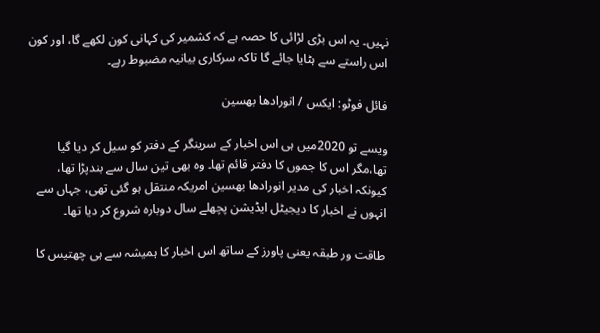نہیں۔ یہ اس بڑی لڑائی کا حصہ ہے کہ کشمیر کی کہانی کون لکھے گا، اور کون اس راستے سے ہٹایا جائے گا تاکہ سرکاری بیانیہ مضبوط رہے۔

فائل فوٹو: ایکس / انورادھا بھسین

ویسے تو 2020میں ہی اس اخبار کے سرینگر کے دفتر کو سیل کر دیا گیا تھا،مگر اس کا جموں کا دفتر قائم تھا۔ وہ بھی تین سال سے بندپڑا تھا، کیونکہ اخبار کی مدیر انورادھا بھسین امریکہ منتقل ہو گئی تھی، جہاں سے انہوں نے اخبار کا دیجیٹل ایڈیشن پچھلے سال دوبارہ شروع کر دیا تھا۔

طاقت ور طبقہ یعنی پاورز کے ساتھ اس اخبار کا ہمیشہ سے ہی چھتیس کا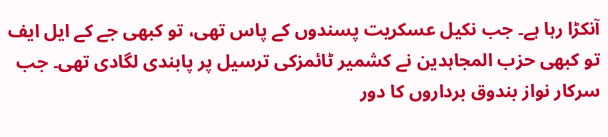آنکڑا رہا ہے۔ جب نکیل عسکریت پسندوں کے پاس تھی، تو کبھی جے کے ایل ایف تو کبھی حزب المجاہدین نے کشمیر ٹائمزکی ترسیل پر پابندی لگادی تھی۔ جب سرکار نواز بندوق برداروں کا دور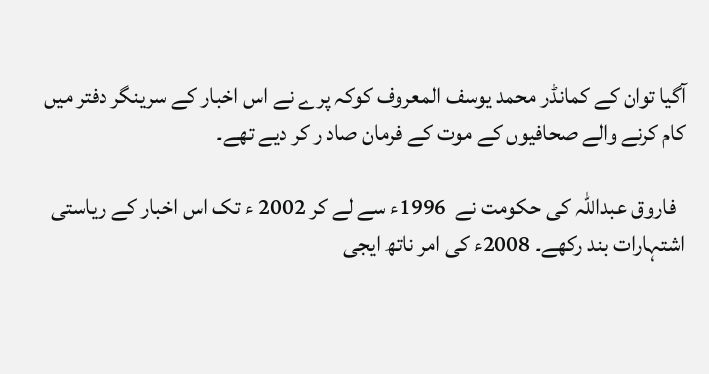آگیا توان کے کمانڈر محمد یوسف المعروف کوکہ پرے نے اس اخبار کے سرینگر دفتر میں کام کرنے والے صحافیوں کے موت کے فرمان صاد ر کر دیے تھے۔

  فاروق عبداللہ کی حکومت نے  1996ء سے لے کر 2002 ء تک اس اخبار کے ریاستی اشتہارات بند رکھے۔ 2008ء کی امر ناتھ ایجی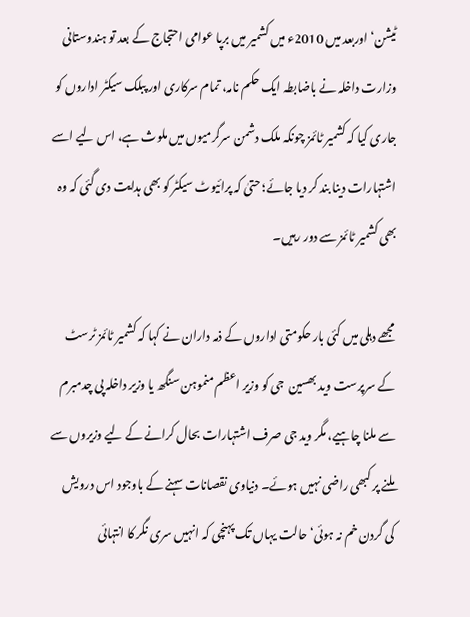ٹیشن‘ اوربعد میں 2010ء میں کشمیر میں برپا عوامی احتجاج کے بعد تو ہندوستانی وزارت داخلہ نے باضابطہ ایک حکم نامہ، تمام سرکاری اور پبلک سیکٹر اداروں کو جاری کیا کہ کشمیر ٹائمز چونکہ ملک دشمن سرگرمیوں میں ملوث ہے، اس لیے اسے اشتہارات دینا بند کر دیا جائے؛ حتیٰ کہ پرائیوٹ سیکٹر کو بھی ہدایت دی گئی کہ وہ بھی کشمیر ٹائمز سے دور رہیں۔

مجھے دہلی میں کئی بار حکومتی اداروں کے ذمہ داران نے کہا کہ کشمیر ٹائمز ٹرسٹ کے سرپرست وید بھسین  جی کو وزیر اعظم منموہن سنگھ یا وزیر داخلہ پی چدمبرم سے ملنا چاہیے، مگر وید جی صرف اشتہارات بحال کرانے کے لیے وزیروں سے ملنے پر کبھی راضی نہیں ہوئے۔ دنیاوی نقصانات سہنے کے باوجود اس درویش کی گردن خم نہ ہوئی‘ حالت یہاں تک پہنچی کہ انہیں سری نگر کا انتہائی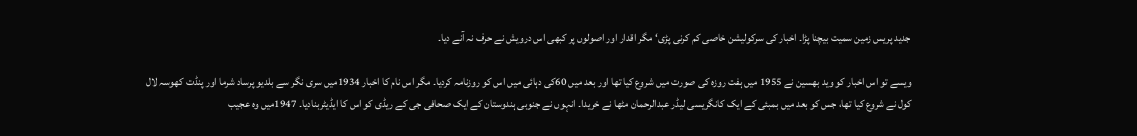جدید پریس زمین سمیت بیچنا پڑا۔ اخبار کی سرکولیشن خاصی کم کرنی پڑی‘ مگر اقدار اور اصولوں پر کبھی اس درویش نے حرف نہ آنے دیا۔

ویسے تو اس اخبار کو وید بھسین نے 1955 میں ہفت روزہ کی صورت میں شروع کیا تھا اور بعد میں 60کی دہائی میں اس کو روزنامہ کردیا۔ مگر اس نام کا اخبار 1934میں سری نگر سے بلدیو پرساد شرما اور پنڈت کھوسہ لال کول نے شروع کیا تھا، جس کو بعد میں بمبئی کے ایک کانگریسی لیڈر عبدالرحمان مٹھا نے خریدا۔ انہوں نے جنوبی ہندوستان کے ایک صحافی جی کے ریڈی کو اس کا ایڈیٹربنادیا۔ 1947میں وہ عجیب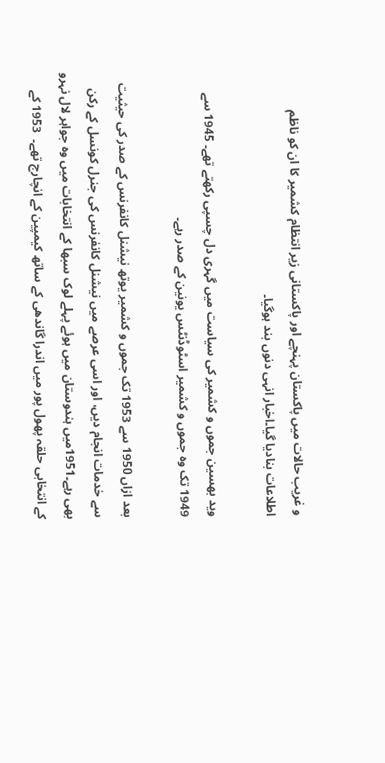و غریب حالات میں پاکستان پہنچے اور پاکستانی زیر انتظام کشمیر کا ان کو ناظم اطلاعات بنادیا گیا۔اخبار انہی دنوں بند ہوگیا۔

وید بھسین جموں و کشمیر کی سیاست میں گہری دل چسپی رکھتے تھے۔ 1945 سے 1949 تک وہ جموں و کشمیر اسٹوڈنٹس یونین کے صدر رہے۔

بعد ازاں 1950 سے 1953 تک جموں و کشمیر یوتھ نیشنل کانفرنس کے صدر کی حیثیت سے خدمات انجام دیں، اور اسی عرصے میں نیشنل کانفرنس کی جنرل کونسل کے رکن بھی رہے۔1951میں ہندوستان میں ہوئے پہلے لوک سبھا کے انتخابات میں وہ جواہر لال نہرو کے انتخابی حلقہ پھول پور میں اندرا گاندھی کے ساتھ کیمپین کے انچارج تھے۔  1953 کے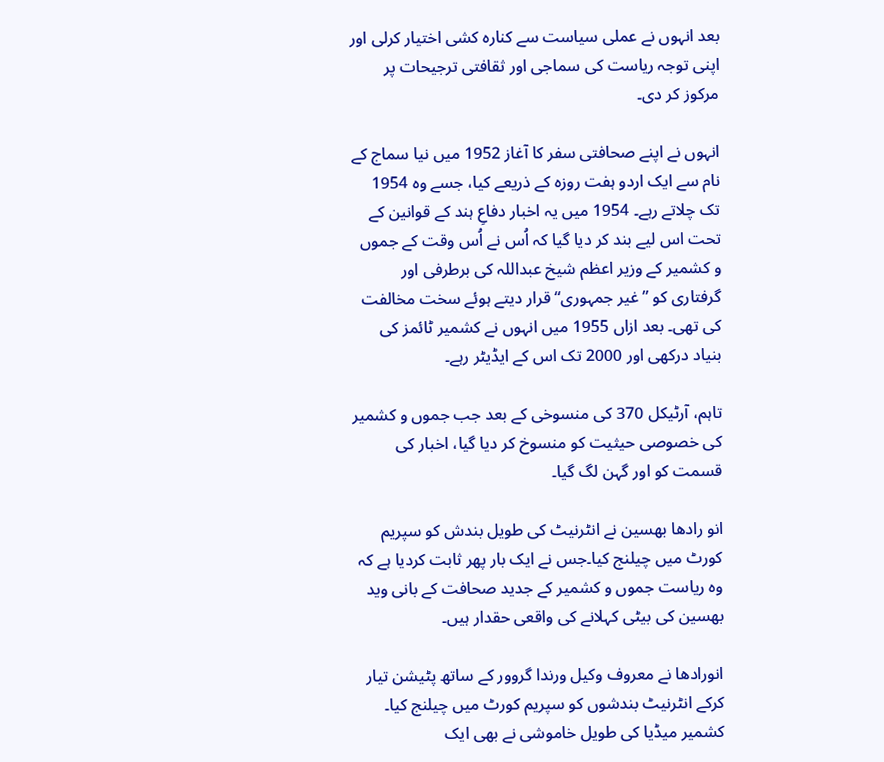بعد انہوں نے عملی سیاست سے کنارہ کشی اختیار کرلی اور اپنی توجہ ریاست کی سماجی اور ثقافتی ترجیحات پر مرکوز کر دی۔

انہوں نے اپنے صحافتی سفر کا آغاز 1952 میں نیا سماج کے نام سے ایک اردو ہفت روزہ کے ذریعے کیا، جسے وہ 1954 تک چلاتے رہے۔ 1954 میں یہ اخبار دفاعِ ہند کے قوانین کے تحت اس لیے بند کر دیا گیا کہ اُس نے اُس وقت کے جموں و کشمیر کے وزیر اعظم شیخ عبداللہ کی برطرفی اور گرفتاری کو ”غیر جمہوری“ قرار دیتے ہوئے سخت مخالفت کی تھی۔ بعد ازاں 1955 میں انہوں نے کشمیر ٹائمز کی بنیاد درکھی اور 2000 تک اس کے ایڈیٹر رہے۔

تاہم، آرٹیکل 370 کی منسوخی کے بعد جب جموں و کشمیر کی خصوصی حیثیت کو منسوخ کر دیا گیا، اخبار کی قسمت کو اور گہن لگ گیا۔

انو رادھا بھسین نے انٹرنیٹ کی طویل بندش کو سپریم کورٹ میں چیلنج کیا۔جس نے ایک بار پھر ثابت کردیا ہے کہ وہ ریاست جموں و کشمیر کے جدید صحافت کے بانی وید بھسین کی بیٹی کہلانے کی واقعی حقدار ہیں۔

انورادھا نے معروف وکیل ورندا گروور کے ساتھ پٹیشن تیار کرکے انٹرنیٹ بندشوں کو سپریم کورٹ میں چیلنج کیا۔ کشمیر میڈیا کی طویل خاموشی نے بھی ایک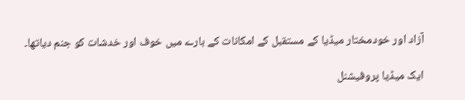آزاد اور خودمختار میڈیا کے مستقبل کے امکانات کے بارے میں خوف اور خدشات کو جنم دیاتھا۔

ایک میڈیا پروفیشنل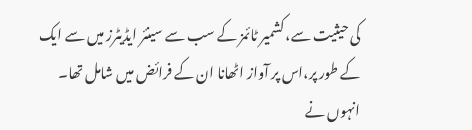کی حیثیت سے، کشمیر ٹائمز کے سب سے سینئر ایڈیٹرز میں سے ایک کے طور پر،اس پر آواز اٹھانا ان کے فرائض میں شامل تھا۔ انہوں نے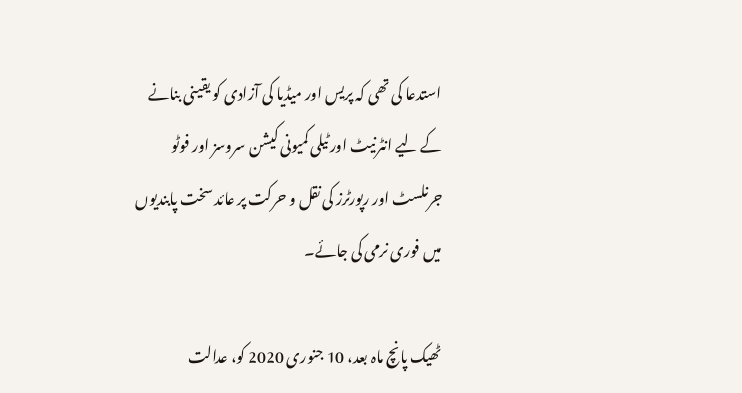استدعا کی تھی کہ پریس اور میڈیا کی آزادی کو یقینی بنانے کے لیے انٹرنیٹ اور ٹیلی کمیونی کیشن سروسز اور فوٹو جرنلسٹ اور رپورٹرز کی نقل و حرکت پر عائد سخت پابندیوں میں فوری نرمی کی جائے۔

ٹھیک پانچ ماہ بعد، 10 جنوری 2020 کو، عدالت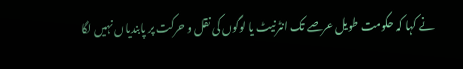نے کہا کہ حکومت طویل عرصے تک انٹرنیٹ یا لوگوں کی نقل و حرکت پر پابندیاں نہیں لگا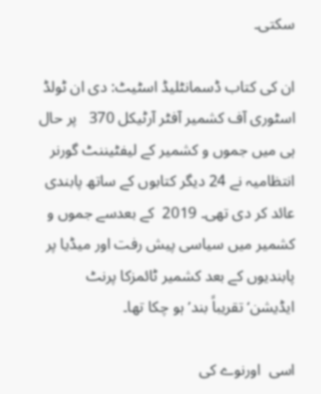سکتی۔

ان کی کتاب ڈسمانٹلیڈ اسٹیٹ: دی ان ٹولڈ اسٹوری آف کشمیر آفٹر آرٹیکل 370   پر حال ہی میں جموں و کشمیر کے لیفٹیننٹ گورنر انتظامیہ نے 24 دیگر کتابوں کے ساتھ پابندی عائد کر دی تھی۔ 2019  کے بعدسے جموں و کشمیر میں سیاسی پیش رفت اور میڈیا پر پابندیوں کے بعد کشمیر ٹائمزکا پرنٹ ایڈیشن‘تقریباً بند’ہو چکا تھا۔

اسی  اورنوے کی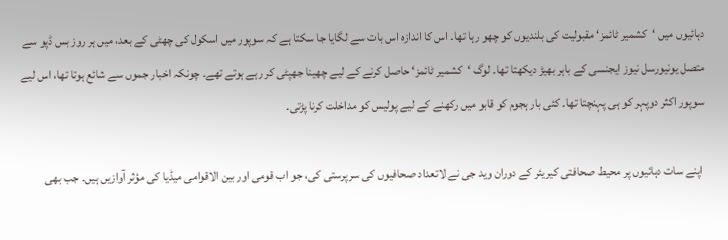دہائیوں میں ‘کشمیر ٹائمز‘ مقبولیت کی بلندیوں کو چھو رہا تھا۔ اس کا اندازہ اس بات سے لگایا جا سکتا ہے کہ سوپور میں اسکول کی چھٹی کے بعد، میں ہر روز بس ڈپو سے متصل یونیورسل نیوز ایجنسی کے باہر بھیڑ دیکھتا تھا۔ لوگ ‘کشمیر ٹائمز‘ حاصل کرنے کے لیے چھینا جھپٹی کر رہے ہوتے تھے۔ چونکہ اخبار جموں سے شائع ہوتا تھا، اس لیے سوپور اکثر دوپہر کو ہی پہنچتا تھا۔ کئی بار ہجوم کو قابو میں رکھنے کے لیے پولیس کو مداخلت کرنا پڑتی۔

 اپنے سات دہائیوں پر محیط صحافتی کیریئر کے دوران وید جی نے لاتعداد صحافیوں کی سرپرستی کی، جو اب قومی اور بین الاقوامی میڈیا کی مؤثر آوازیں ہیں۔ جب بھی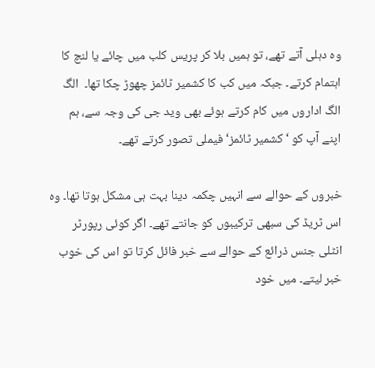وہ دہلی آتے تھے، تو ہمیں بلا کر پریس کلب میں چائے یا لنچ کا اہتمام کرتے۔ جبکہ میں کب کا کشمیر ٹائمز چھوڑ چکا تھا۔  الگ الگ اداروں میں کام کرتے ہوئے بھی وید جی کی وجہ سے، ہم اپنے آپ کو ‘کشمیر ٹائمز‘ فیملی تصور کرتے تھے۔

خبروں کے حوالے سے انہیں چکمہ دینا بہت ہی مشکل ہوتا تھا۔ وہ اس ٹریڈ کی سبھی ترکیبوں کو جانتے تھے۔ اگر کوئی رپورٹر انٹلی جنس ذرائع کے حوالے سے خبر فائل کرتا تو اس کی خوب خبر لیتے۔ میں خود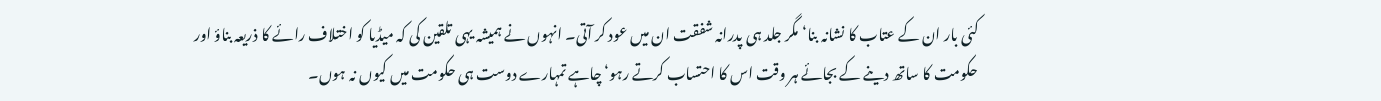کئی بار ان کے عتاب کا نشانہ بنا‘ مگر جلد ہی پدرانہ شفقت ان میں عود کر آتی۔ انہوں نے ہمیشہ یہی تلقین کی کہ میڈیا کو اختلاف رائے کا ذریعہ بناؤ اور حکومت کا ساتھ دینے کے بجائے ہر وقت اس کا احتساب کرتے رہو‘ چاہے تمہارے دوست ہی حکومت میں کیوں نہ ہوں۔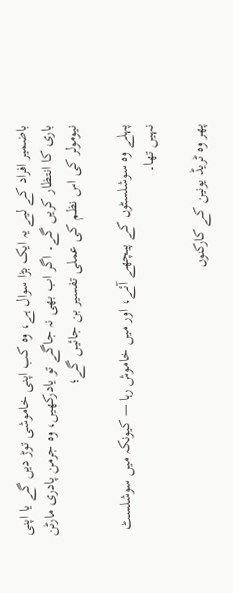باضمیر افراد کے لیے یہ ایک بڑا سوال ہے، وہ کب اپنی خاموشی توڑ دیں گے یا اپنی باری کا انتظار کریں گے۔ اگر اب بھی نہ جاگے تو یادرکھیں، وہ جرمن پادری مارٹن نیومولر کی اس نظم کی عملی تفسیر بن جائیں گے؛

پہلے وہ سوشلسٹوں کے پیچھے آئے، اور میں خاموش رہا — کیونکہ میں سوشلسٹ نہیں تھا۔

پھر وہ ٹریڈ یونین کے کارکنوں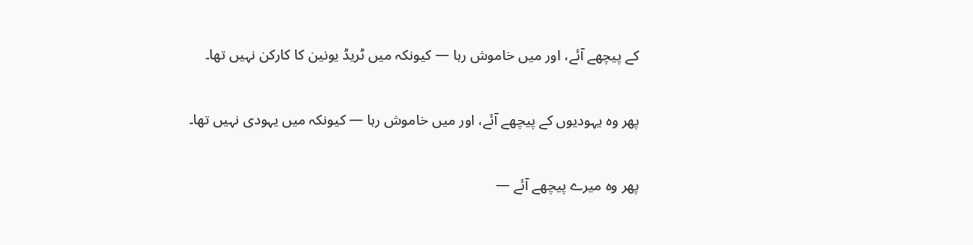کے پیچھے آئے، اور میں خاموش رہا — کیونکہ میں ٹریڈ یونین کا کارکن نہیں تھا۔

پھر وہ یہودیوں کے پیچھے آئے، اور میں خاموش رہا — کیونکہ میں یہودی نہیں تھا۔

پھر وہ میرے پیچھے آئے —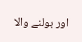اور بولنے والا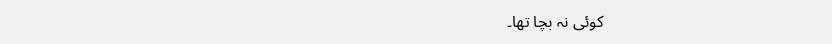کوئی نہ بچا تھا۔